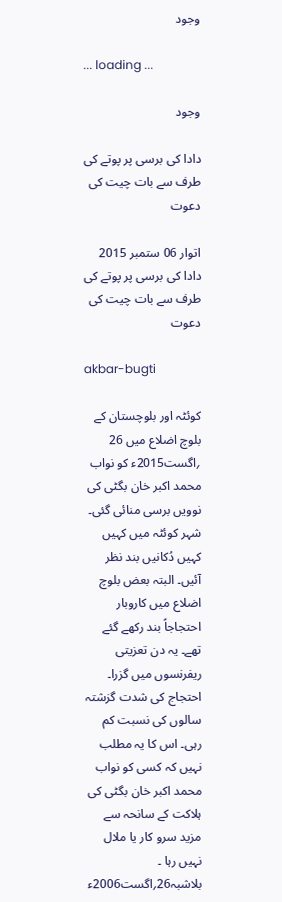وجود

... loading ...

وجود

دادا کی برسی پر پوتے کی طرف سے بات چیت کی دعوت

اتوار 06 ستمبر 2015 دادا کی برسی پر پوتے کی طرف سے بات چیت کی دعوت

akbar-bugti

کوئٹہ اور بلوچستان کے بلوچ اضلاع میں 26 ؍اگست2015ء کو نواب محمد اکبر خان بگٹی کی نوویں برسی منائی گئی۔ شہر کوئٹہ میں کہیں کہیں دُکانیں بند نظر آئیں۔ البتہ بعض بلوچ اضلاع میں کاروبار احتجاجاً بند رکھے گئے تھے۔ یہ دن تعزیتی ریفرنسوں میں گزرا۔ احتجاج کی شدت گزشتہ سالوں کی نسبت کم رہی۔ اس کا یہ مطلب نہیں کہ کسی کو نواب محمد اکبر خان بگٹی کی ہلاکت کے سانحہ سے مزید سرو کار یا ملال نہیں رہا ۔ بلاشبہ26؍اگست2006ء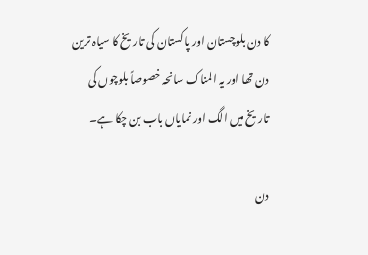کا دن بلوچستان اور پاکستان کی تاریخ کا سیاہ ترین دن تھا اور یہ المناک سانحہ خصوصاً بلوچوں کی تاریخ میں الگ اور نمایاں باب بن چکا ہے۔

دن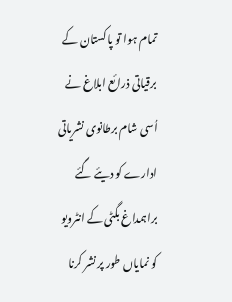تمام ہوا تو پاکستان کے برقیاتی ذرائع ابلاغ نے اُسی شام برطانوی نشریاتی ادارے کو دیئے گئے براہمداغ بگٹی کے انٹرویو کو نمایاں طور پر نشر کرنا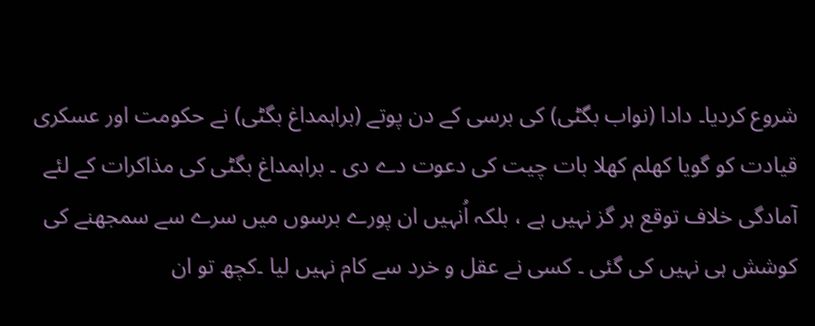شروع کردیا۔ دادا (نواب بگٹی) کی برسی کے دن پوتے (براہمداغ بگٹی) نے حکومت اور عسکری قیادت کو گویا کھلم کھلا بات چیت کی دعوت دے دی ۔ براہمداغ بگٹی کی مذاکرات کے لئے آمادگی خلاف توقع ہر گز نہیں ہے ، بلکہ اُنہیں ان پورے برسوں میں سرے سے سمجھنے کی کوشش ہی نہیں کی گئی ۔ کسی نے عقل و خرد سے کام نہیں لیا ۔کچھ تو ان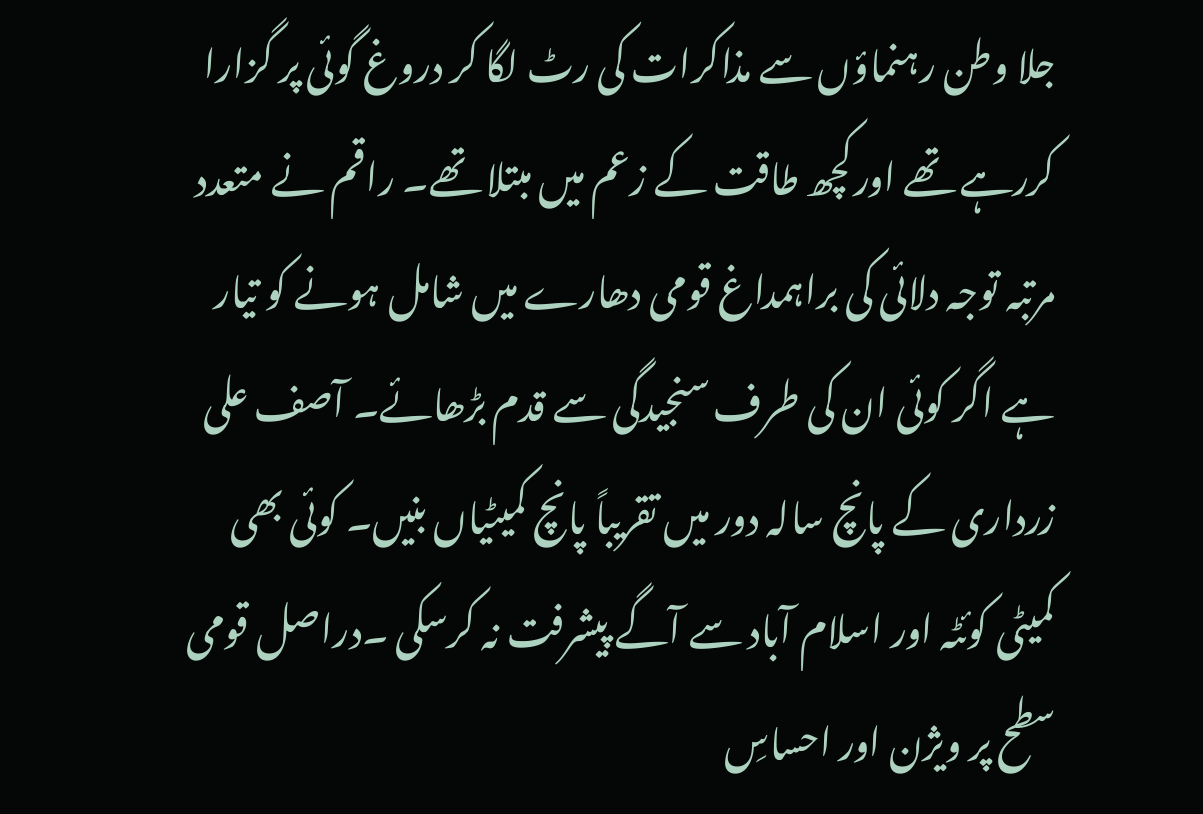جلا وطن رہنماؤں سے مذاکرات کی رٹ لگا کر دروغ گوئی پر گزارا کررہے تھے اورکچھ طاقت کے زعم میں مبتلا تھے۔ راقم نے متعدد مرتبہ توجہ دلائی کی براہمداغ قومی دھارے میں شامل ہونے کو تیار ہے اگر کوئی ان کی طرف سنجیدگی سے قدم بڑھائے۔ آصف علی زرداری کے پانچ سالہ دور میں تقریباً پانچ کمیٹیاں بنیں۔ کوئی بھی کمیٹی کوئٹہ اور اسلام آباد سے آگے پیشرفت نہ کرسکی ۔دراصل قومی سطح پر ویژن اور احساسِ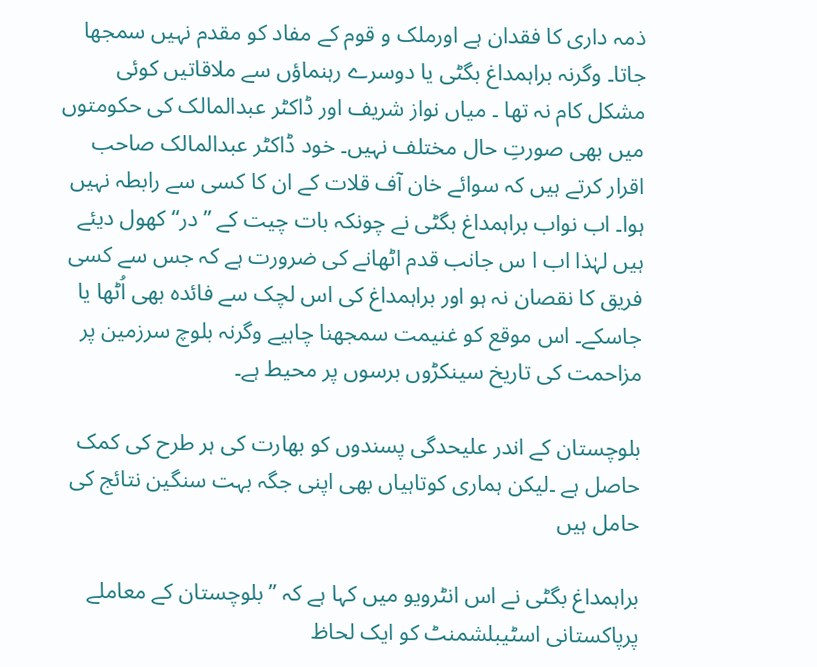ذمہ داری کا فقدان ہے اورملک و قوم کے مفاد کو مقدم نہیں سمجھا جاتا۔ وگرنہ براہمداغ بگٹی یا دوسرے رہنماؤں سے ملاقاتیں کوئی مشکل کام نہ تھا ۔ میاں نواز شریف اور ڈاکٹر عبدالمالک کی حکومتوں میں بھی صورتِ حال مختلف نہیں۔ خود ڈاکٹر عبدالمالک صاحب اقرار کرتے ہیں کہ سوائے خان آف قلات کے ان کا کسی سے رابطہ نہیں ہوا۔ اب نواب براہمداغ بگٹی نے چونکہ بات چیت کے ’’در‘‘ کھول دیئے ہیں لہٰذا اب ا س جانب قدم اٹھانے کی ضرورت ہے کہ جس سے کسی فریق کا نقصان نہ ہو اور براہمداغ کی اس لچک سے فائدہ بھی اُٹھا یا جاسکے۔ اس موقع کو غنیمت سمجھنا چاہیے وگرنہ بلوچ سرزمین پر مزاحمت کی تاریخ سینکڑوں برسوں پر محیط ہے۔

بلوچستان کے اندر علیحدگی پسندوں کو بھارت کی ہر طرح کی کمک حاصل ہے ۔لیکن ہماری کوتاہیاں بھی اپنی جگہ بہت سنگین نتائج کی حامل ہیں

براہمداغ بگٹی نے اس انٹرویو میں کہا ہے کہ ’’ بلوچستان کے معاملے پرپاکستانی اسٹیبلشمنٹ کو ایک لحاظ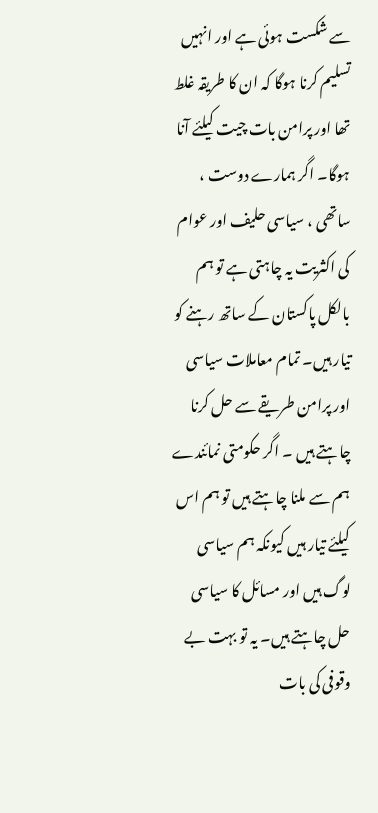سے شکست ہوئی ہے اور انہیں تسلیم کرنا ہوگا کہ ان کا طریقہ غلط تھا اور پرامن بات چیت کیلئے آنا ہوگا۔ اگر ہمارے دوست ، ساتھی ، سیاسی حلیف اور عوام کی اکثریت یہ چاہتی ہے تو ہم بالکل پاکستان کے ساتھ رہنے کو تیار ہیں۔ تمام معاملات سیاسی اور پرامن طریقے سے حل کرنا چاہتے ہیں ۔ اگر حکومتی نمائندے ہم سے ملنا چاہتے ہیں تو ہم اس کیلئے تیار ہیں کیونکہ ہم سیاسی لوگ ہیں اور مسائل کا سیاسی حل چاہتے ہیں۔ یہ تو بہت بے وقوفی کی بات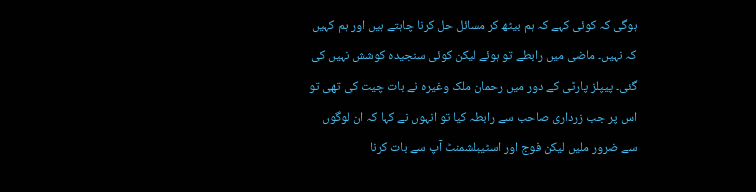ہوگی کہ کوئی کہے کہ ہم بیٹھ کر مسائل حل کرنا چاہتے ہیں اور ہم کہیں کہ نہیں۔ ماضی میں رابطے تو ہوئے لیکن کوئی سنجیدہ کوشش نہیں کی گئی۔ پیپلز پارٹی کے دور میں رحمان ملک وغیرہ نے بات چیت کی تھی تو اس پر جب زرداری صاحب سے رابطہ کیا تو انہوں نے کہا کہ ان لوگوں سے ضرور ملیں لیکن فوج اور اسٹیبلشمنٹ آپ سے بات کرنا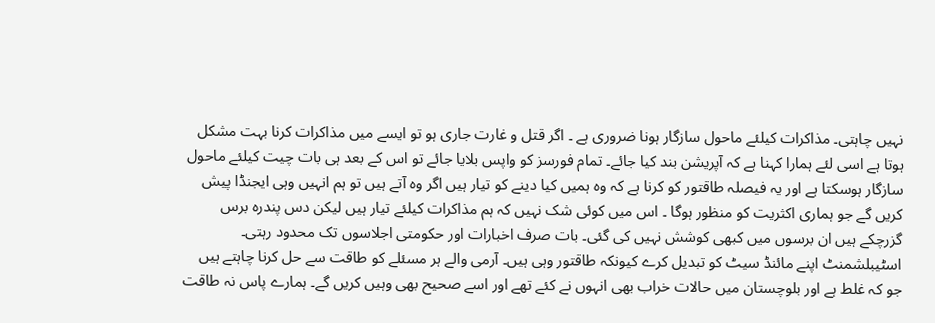نہیں چاہتی۔ مذاکرات کیلئے ماحول سازگار ہونا ضروری ہے ۔ اگر قتل و غارت جاری ہو تو ایسے میں مذاکرات کرنا بہت مشکل ہوتا ہے اسی لئے ہمارا کہنا ہے کہ آپریشن بند کیا جائے۔ تمام فورسز کو واپس بلایا جائے تو اس کے بعد ہی بات چیت کیلئے ماحول سازگار ہوسکتا ہے اور یہ فیصلہ طاقتور کو کرنا ہے کہ وہ ہمیں کیا دینے کو تیار ہیں اگر وہ آتے ہیں تو ہم انہیں وہی ایجنڈا پیش کریں گے جو ہماری اکثریت کو منظور ہوگا ۔ اس میں کوئی شک نہیں کہ ہم مذاکرات کیلئے تیار ہیں لیکن دس پندرہ برس گزرچکے ہیں ان برسوں میں کبھی کوشش نہیں کی گئی۔ بات صرف اخبارات اور حکومتی اجلاسوں تک محدود رہتی۔ اسٹیبلشمنٹ اپنے مائنڈ سیٹ کو تبدیل کرے کیونکہ طاقتور وہی ہیں۔ آرمی والے ہر مسئلے کو طاقت سے حل کرنا چاہتے ہیں جو کہ غلط ہے اور بلوچستان میں حالات خراب بھی انہوں نے کئے تھے اور اسے صحیح بھی وہیں کریں گے۔ ہمارے پاس نہ طاقت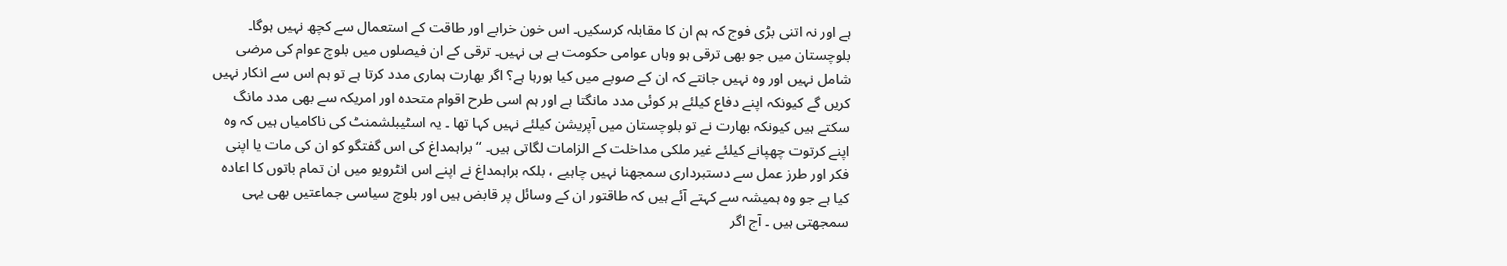ہے اور نہ اتنی بڑی فوج کہ ہم ان کا مقابلہ کرسکیں۔ اس خون خرابے اور طاقت کے استعمال سے کچھ نہیں ہوگا۔ بلوچستان میں جو بھی ترقی ہو وہاں عوامی حکومت ہے ہی نہیں۔ ترقی کے ان فیصلوں میں بلوچ عوام کی مرضی شامل نہیں اور وہ نہیں جانتے کہ ان کے صوبے میں کیا ہورہا ہے؟ اگر بھارت ہماری مدد کرتا ہے تو ہم اس سے انکار نہیں کریں گے کیونکہ اپنے دفاع کیلئے ہر کوئی مدد مانگتا ہے اور ہم اسی طرح اقوام متحدہ اور امریکہ سے بھی مدد مانگ سکتے ہیں کیونکہ بھارت نے تو بلوچستان میں آپریشن کیلئے نہیں کہا تھا ۔ یہ اسٹیبلشمنٹ کی ناکامیاں ہیں کہ وہ اپنے کرتوت چھپانے کیلئے غیر ملکی مداخلت کے الزامات لگاتی ہیں۔ ‘‘ براہمداغ کی اس گفتگو کو ان کی مات یا اپنی فکر اور طرز عمل سے دستبرداری سمجھنا نہیں چاہیے ، بلکہ براہمداغ نے اپنے اس انٹرویو میں ان تمام باتوں کا اعادہ کیا ہے جو وہ ہمیشہ سے کہتے آئے ہیں کہ طاقتور ان کے وسائل پر قابض ہیں اور بلوچ سیاسی جماعتیں بھی یہی سمجھتی ہیں ۔ آج اگر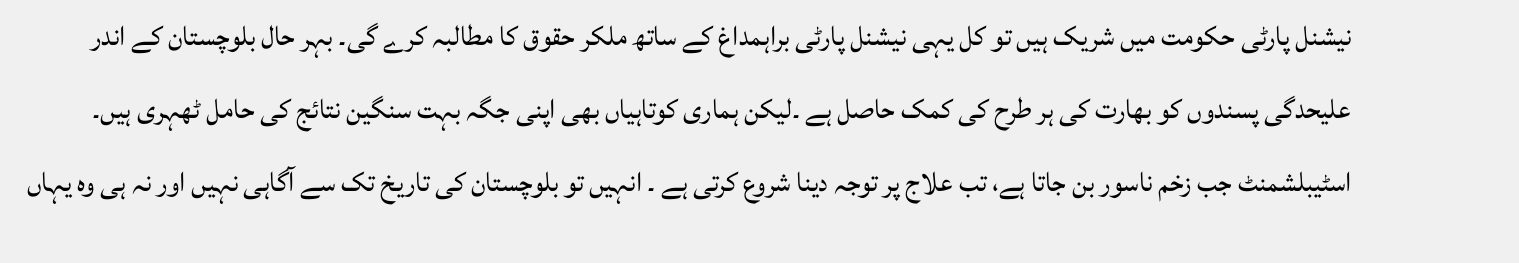نیشنل پارٹی حکومت میں شریک ہیں تو کل یہی نیشنل پارٹی براہمداغ کے ساتھ ملکر حقوق کا مطالبہ کرے گی۔ بہر حال بلوچستان کے اندر علیحدگی پسندوں کو بھارت کی ہر طرح کی کمک حاصل ہے ۔لیکن ہماری کوتاہیاں بھی اپنی جگہ بہت سنگین نتائج کی حامل ٹھہری ہیں۔ اسٹیبلشمنٹ جب زخم ناسور بن جاتا ہے، تب علاج پر توجہ دینا شروع کرتی ہے ۔ انہیں تو بلوچستان کی تاریخ تک سے آگاہی نہیں اور نہ ہی وہ یہاں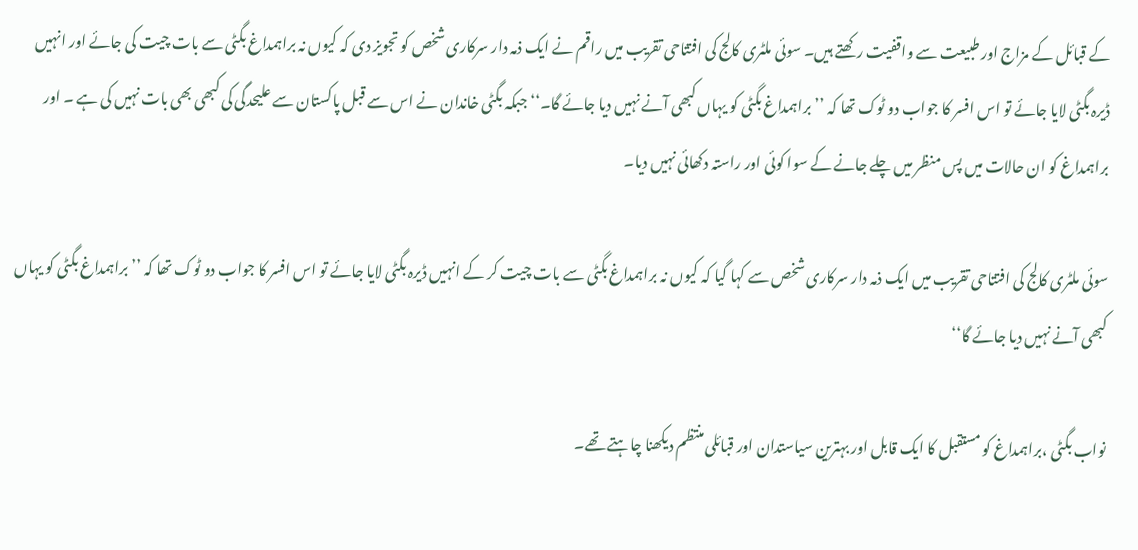کے قبائل کے مزاج اور طبیعت سے واقفیت رکھتے ہیں۔ سوئی ملٹری کالج کی افتتاحی تقریب میں راقم نے ایک ذمہ دار سرکاری شخص کو تجویز دی کہ کیوں نہ براہمداغ بگٹی سے بات چیت کی جائے اور انہیں ڈیرہ بگٹی لایا جائے تو اس افسر کا جواب دو ٹوک تھا کہ ’’براہمداغ بگٹی کو یہاں کبھی آنے نہیں دیا جائے گا۔‘‘جبکہ بگٹی خاندان نے اس سے قبل پاکستان سے علیحدگی کی کبھی بھی بات نہیں کی ہے ۔ اور براہمداغ کو ان حالات میں پس منظر میں چلے جانے کے سوا کوئی اور راستہ دکھائی نہیں دیا۔

سوئی ملٹری کالج کی افتتاحی تقریب میں ایک ذمہ دار سرکاری شخص سے کہا گیا کہ کیوں نہ براہمداغ بگٹی سے بات چیت کر کے انہیں ڈیرہ بگٹی لایا جائے تو اس افسر کا جواب دو ٹوک تھا کہ ’’براہمداغ بگٹی کو یہاں کبھی آنے نہیں دیا جائے گا‘‘

نواب بگٹی ،براہمداغ کو مستقبل کا ایک قابل اور بہترین سیاستدان اور قبائلی منتظم دیکھنا چاہتے تھے۔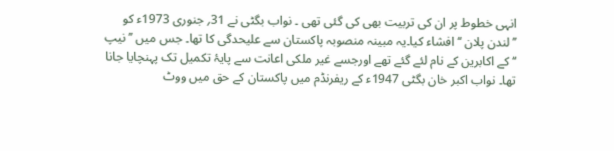انہی خطوط پر ان کی تربیت بھی کی گئی تھی ۔ نواب بگٹی نے 31؍ جنوری 1973ء کو ’’لندن پلان ‘‘ افشاء کیا۔یہ مبینہ منصوبہ پاکستان سے علیحدگی کا تھا۔ جس میں ’’نیپ ‘‘ کے اکابرین کے نام لئے گئے تھے اورجسے غیر ملکی اعانت سے پایۂ تکمیل تک پہنچایا جانا تھا۔ نواب اکبر خان بگٹی 1947ء کے ریفرنڈم میں پاکستان کے حق میں ووٹ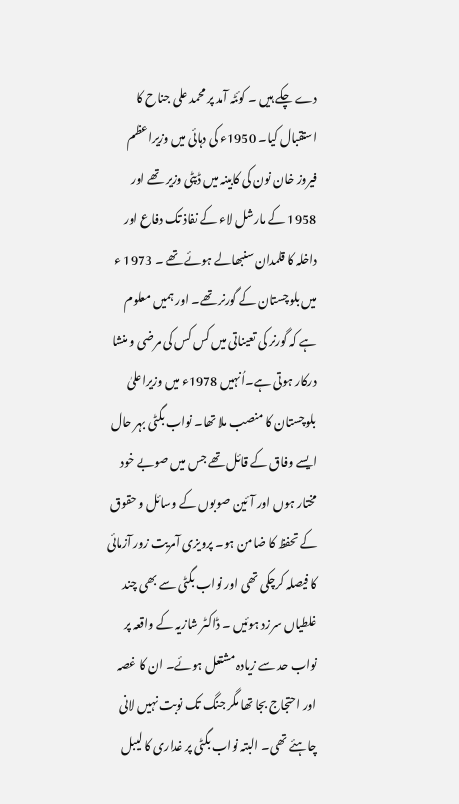دے چکے ہیں ۔ کوئٹہ آمد پر محمد علی جناح کا استقبال کیا۔ 1950ء کی دہائی میں وزیراعظم فیروز خان نون کی کابینہ میں ڈپٹی وزیر تھے اور 1958 کے مارشل لاء کے نفاذ تک دفاع اور داخلہ کا قلمدان سنبھالے ہوئے تھے ۔ 1973 ء میں بلوچستان کے گورنر تھے۔ اور ہمیں معلوم ہے کہ گورنر کی تعیناتی میں کس کس کی مرضی و منشا درکار ہوتی ہے۔اُنہیں 1978ء میں وزیراعلیٰ بلوچستان کا منصب ملا تھا۔ نواب بگٹی بہر حال ایسے وفاق کے قائل تھے جس میں صوبے خود مختار ہوں اور آئین صوبوں کے وسائل و حقوق کے تحفظ کا ضامن ہو۔ پرویزی آمریت زور آزمائی کا فیصلہ کرچکی تھی اور نواب بگٹی سے بھی چند غلطیاں سرزد ہوئیں ۔ ڈاکٹر شازیہ کے واقعہ پر نواب حد سے زیادہ مشتعل ہوئے۔ ان کا غصہ اور احتجاج بجا تھا مگر جنگ تک نوبت نہیں لانی چاہئے تھی۔ البتہ نواب بگٹی پر غداری کا لیبل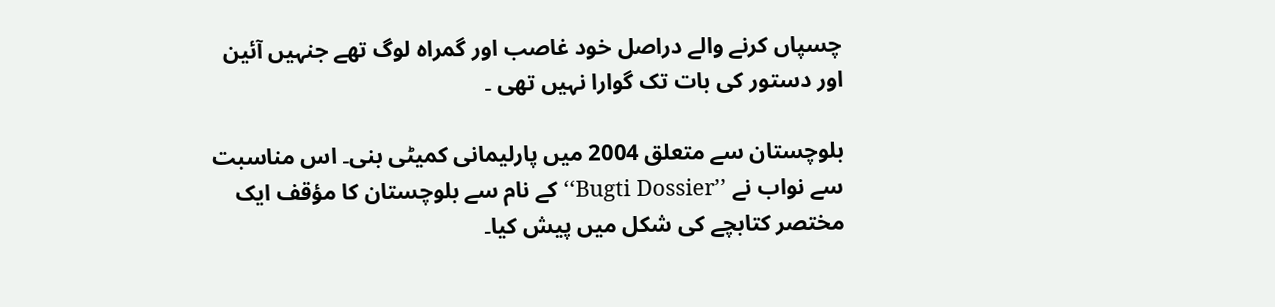چسپاں کرنے والے دراصل خود غاصب اور گمراہ لوگ تھے جنہیں آئین اور دستور کی بات تک گوارا نہیں تھی ۔

بلوچستان سے متعلق 2004 میں پارلیمانی کمیٹی بنی۔ اس مناسبت سے نواب نے ’’Bugti Dossier‘‘ کے نام سے بلوچستان کا مؤقف ایک مختصر کتابچے کی شکل میں پیش کیا۔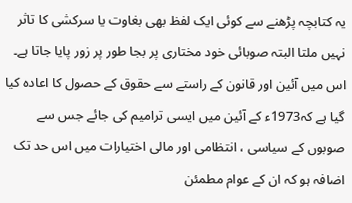یہ کتابچہ پڑھنے سے کوئی ایک لفظ بھی بغاوت یا سرکشی کا تاثر نہیں ملتا البتہ صوبائی خود مختاری پر بجا طور پر زور پایا جاتا ہے۔ اس میں آئین اور قانون کے راستے سے حقوق کے حصول کا اعادہ کیا گیا ہے کہ1973ء کے آئین میں ایسی ترامیم کی جائے جس سے صوبوں کے سیاسی ، انتظامی اور مالی اختیارات میں اس حد تک اضافہ ہو کہ ان کے عوام مطمئن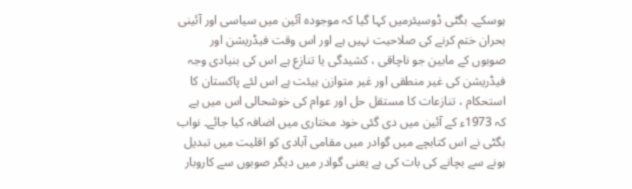ہوسکے۔ بگٹی ڈوسیئرمیں کہا گیا کہ موجودہ آئین میں سیاسی اور آئینی بحران ختم کرنے کی صلاحیت نہیں ہے اور اس وقت فیڈریشن اور صوبوں کے مابین جو ناچاقی ، کشیدگی یا تنازع ہے اس کی بنیادی وجہ فیڈریشن کی غیر منطقی اور غیر متوازن ہیئت ہے اس لئے پاکستان کا استحکام ، تنازعات کا مستقل حل اور عوام کی خوشحالی اس میں ہے کہ 1973ء کے آئین میں دی گئی خود مختاری میں اضافہ کیا جائے۔ نواب بگٹی نے اس کتابچے میں گوادر میں مقامی آبادی کو اقلیت میں تبدیل ہونے سے بچانے کی بات کی ہے یعنی گوادر میں دیگر صوبوں سے کاروبار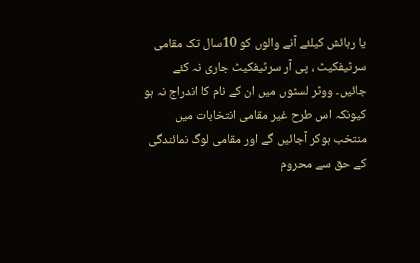یا رہائش کیلئے آنے والوں کو 10سال تک مقامی سرٹیفکیٹ ، پی آر سرٹیفکیٹ جاری نہ کئے جائیں۔ ووٹر لسٹوں میں ان کے نام کا اندراج نہ ہو کیونکہ اس طرح غیر مقامی انتخابات میں منتخب ہوکر آجائیں گے اور مقامی لوگ نمائندگی کے حق سے محروم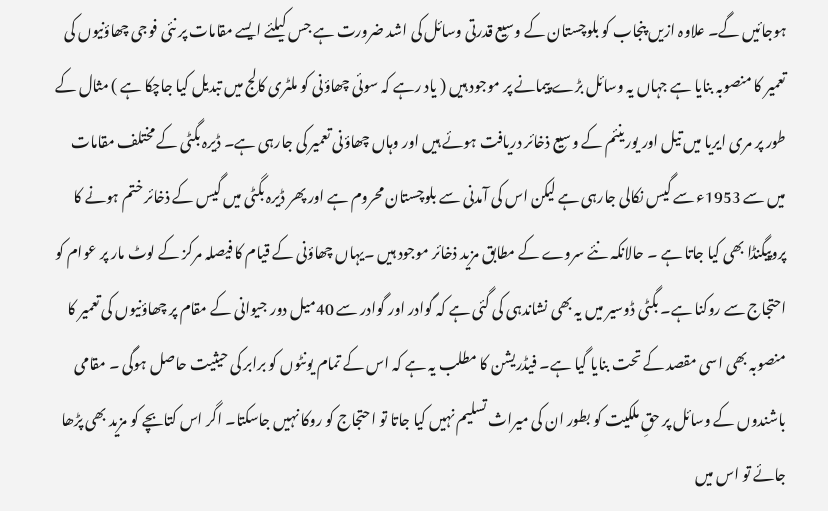ہوجائیں گے۔ علاوہ ازیں پنجاب کو بلوچستان کے وسیع قدرتی وسائل کی اشد ضرورت ہے جس کیلئے ایسے مقامات پر نئی فوجی چھاؤنیوں کی تعمیر کا منصوبہ بنایا ہے جہاں یہ وسائل بڑے پیمانے پر موجود ہیں ( یاد رہے کہ سوئی چھاؤنی کو ملٹری کالج میں تبدیل کیا جاچکا ہے ) مثال کے طور پر مری ایریا میں تیل اور یورینئم کے وسیع ذخائر دریافت ہوئے ہیں اور وہاں چھاؤنی تعمیر کی جارہی ہے۔ ڈیرہ بگٹی کے مختلف مقامات میں سے 1953ء سے گیس نکالی جارہی ہے لیکن اس کی آمدنی سے بلوچستان محروم ہے اور پھر ڈیرہ بگٹی میں گیس کے ذخائر ختم ہونے کا پروپیگنڈا بھی کیا جاتا ہے ۔ حالانکہ نئے سروے کے مطابق مزید ذخائر موجود ہیں ۔یہاں چھاؤنی کے قیام کا فیصلہ مرکز کے لوٹ مار پر عوام کو احتجاج سے روکنا ہے۔ بگٹی ڈوسیر میں یہ بھی نشاندہی کی گئی ہے کہ گوادر اور گوادر سے 40میل دور جیوانی کے مقام پر چھاؤنیوں کی تعمیر کا منصوبہ بھی اسی مقصد کے تحت بنایا گیا ہے۔ فیڈریشن کا مطلب یہ ہے کہ اس کے تمام یونٹوں کو برابر کی حیثیت حاصل ہوگی ۔ مقامی باشندوں کے وسائل پر حقِ ملکیت کو بطور ان کی میراث تسلیم نہیں کیا جاتا تو احتجاج کو روکا نہیں جاسکتا۔ اگر اس کتابچے کو مزید بھی پڑھا جائے تو اس میں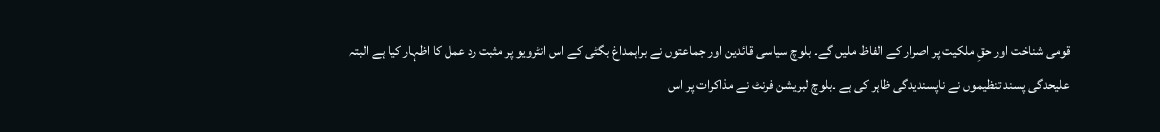قومی شناخت اور حقِ ملکیت پر اصرار کے الفاظ ملیں گے۔ بلوچ سیاسی قائدین اور جماعتوں نے براہمداغ بگٹی کے اس انٹرویو پر مثبت رد عمل کا اظہار کیا ہے البتہ علیحدگی پسند تنظیموں نے ناپسندیدگی ظاہر کی ہے ۔بلوچ لبریشن فرنٹ نے مذاکرات پر اس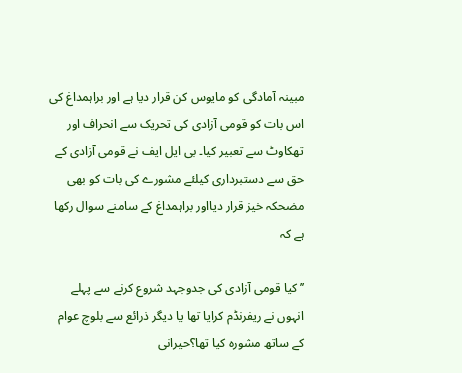مبینہ آمادگی کو مایوس کن قرار دیا ہے اور براہمداغ کی اس بات کو قومی آزادی کی تحریک سے انحراف اور تھکاوٹ سے تعبیر کیا۔ بی ایل ایف نے قومی آزادی کے حق سے دستبرداری کیلئے مشورے کی بات کو بھی مضحکہ خیز قرار دیااور براہمداغ کے سامنے سوال رکھا ہے کہ

’’کیا قومی آزادی کی جدوجہد شروع کرنے سے پہلے انہوں نے ریفرنڈم کرایا تھا یا دیگر ذرائع سے بلوچ عوام کے ساتھ مشورہ کیا تھا؟حیرانی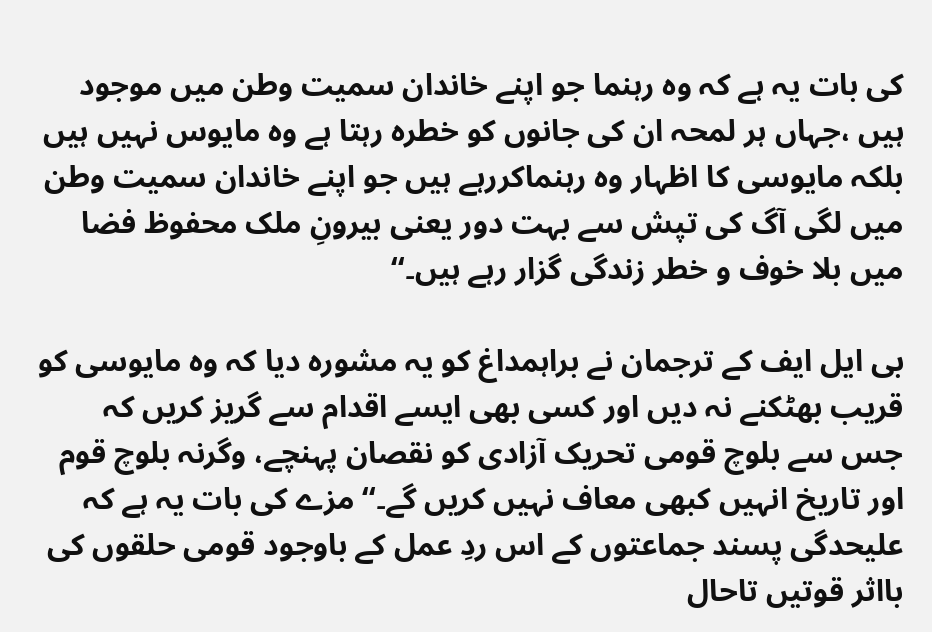کی بات یہ ہے کہ وہ رہنما جو اپنے خاندان سمیت وطن میں موجود ہیں ،جہاں ہر لمحہ ان کی جانوں کو خطرہ رہتا ہے وہ مایوس نہیں ہیں بلکہ مایوسی کا اظہار وہ رہنماکررہے ہیں جو اپنے خاندان سمیت وطن میں لگی آگ کی تپش سے بہت دور یعنی بیرونِ ملک محفوظ فضا میں بلا خوف و خطر زندگی گزار رہے ہیں۔‘‘

بی ایل ایف کے ترجمان نے براہمداغ کو یہ مشورہ دیا کہ وہ مایوسی کو قریب بھٹکنے نہ دیں اور کسی بھی ایسے اقدام سے گریز کریں کہ جس سے بلوچ قومی تحریک آزادی کو نقصان پہنچے، وگرنہ بلوچ قوم اور تاریخ انہیں کبھی معاف نہیں کریں گے۔‘‘ مزے کی بات یہ ہے کہ علیحدگی پسند جماعتوں کے اس ردِ عمل کے باوجود قومی حلقوں کی بااثر قوتیں تاحال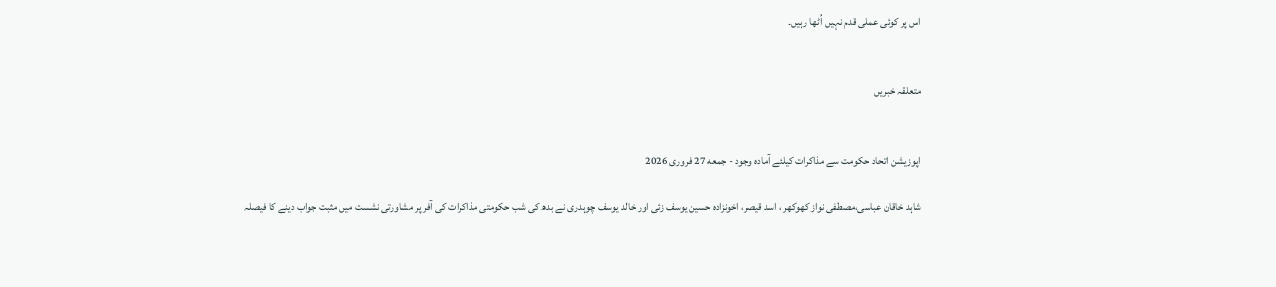اس پر کوئی عملی قدم نہیں اُٹھا رہیں۔


متعلقہ خبریں


اپوزیشن اتحاد حکومت سے مذاکرات کیلئے آمادہ وجود - جمعه 27 فروری 2026

شاہد خاقان عباسی،مصطفی نواز کھوکھر ، اسد قیصر، اخونزادہ حسین یوسف زئی اور خالد یوسف چوہدری نے بدھ کی شب حکومتی مذاکرات کی آفر پر مشاورتی نشست میں مثبت جواب دینے کا فیصلہ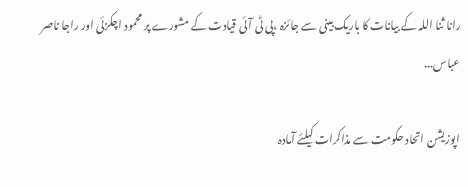رانا ثنا اللہ کے بیانات کا باریک بینی سے جائزہ ،پی ٹی آئی قیادت کے مشورے پر محمود اچکزئی اور راجا ناصر عباس...

اپوزیشن اتحاد حکومت سے مذاکرات کیلئے آمادہ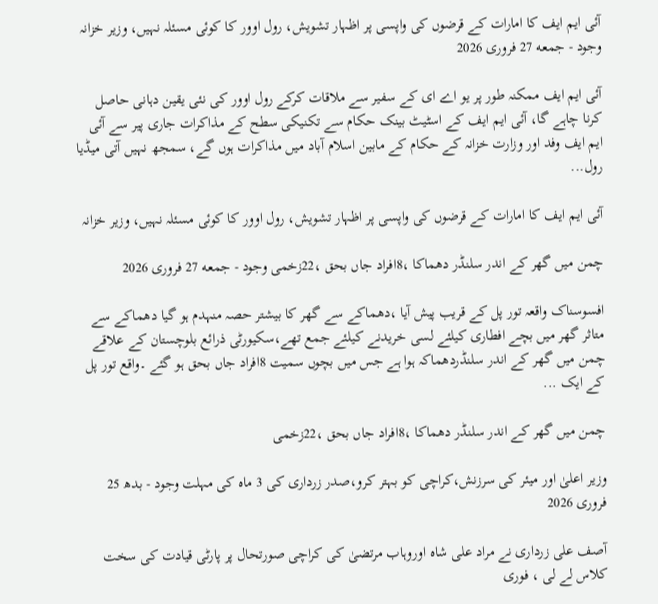آئی ایم ایف کا امارات کے قرضوں کی واپسی پر اظہار تشویش، رول اوور کا کوئی مسئلہ نہیں، وزیر خزانہ وجود - جمعه 27 فروری 2026

آئی ایم ایف ممکنہ طور پر یو اے ای کے سفیر سے ملاقات کرکے رول اوور کی نئی یقین دہانی حاصل کرنا چاہے گا، آئی ایم ایف کے اسٹیٹ بینک حکام سے تکنیکی سطح کے مذاکرات جاری پیر سے آئی ایم ایف وفد اور وزارت خزانہ کے حکام کے مابین اسلام آباد میں مذاکرات ہوں گے، سمجھ نہیں آتی میڈیا رول...

آئی ایم ایف کا امارات کے قرضوں کی واپسی پر اظہار تشویش، رول اوور کا کوئی مسئلہ نہیں، وزیر خزانہ

چمن میں گھر کے اندر سلنڈر دھماکا ،8افراد جاں بحق ،22زخمی وجود - جمعه 27 فروری 2026

افسوسناک واقعہ تور پل کے قریب پیش آیا ،دھماکے سے گھر کا بیشتر حصہ منہدم ہو گیا دھماکے سے متاثر گھر میں بچے افطاری کیلئے لسی خریدنے کیلئے جمع تھے،سکیورٹی ذرائع بلوچستان کے علاقے چمن میں گھر کے اندر سلنڈردھماکہ ہوا ہے جس میں بچوں سمیت 8افراد جاں بحق ہو گئے ۔واقع تور پل کے ایک ...

چمن میں گھر کے اندر سلنڈر دھماکا ،8افراد جاں بحق ،22زخمی

وزیر اعلیٰ اور میئر کی سرزنش،کراچی کو بہتر کرو،صدر زرداری کی 3 ماہ کی مہلت وجود - بدھ 25 فروری 2026

آصف علی زرداری نے مراد علی شاہ اوروہاب مرتضیٰ کی کراچی صورتحال پر پارٹی قیادت کی سخت کلاس لے لی ، فوری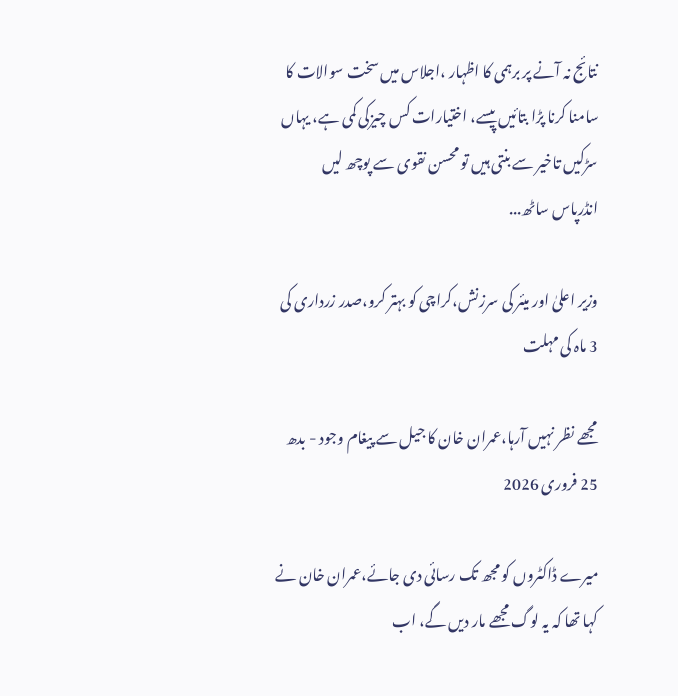نتائج نہ آنے پر برہمی کا اظہار ،اجلاس میں سخت سوالات کا سامنا کرنا پڑا بتائیں پیسے، اختیارات کس چیزکی کمی ہے، یہاں سڑکیں تاخیر سے بنتی ہیں تو محسن نقوی سے پوچھ لیں انڈرپاس ساٹھ...

وزیر اعلیٰ اور میئر کی سرزنش،کراچی کو بہتر کرو،صدر زرداری کی 3 ماہ کی مہلت

مجھے نظر نہیں آرہا،عمران خان کا جیل سے پیغام وجود - بدھ 25 فروری 2026

میرے ڈاکٹروں کو مجھ تک رسائی دی جائے،عمران خان نے کہا تھا کہ یہ لوگ مجھے مار دیں گے، اب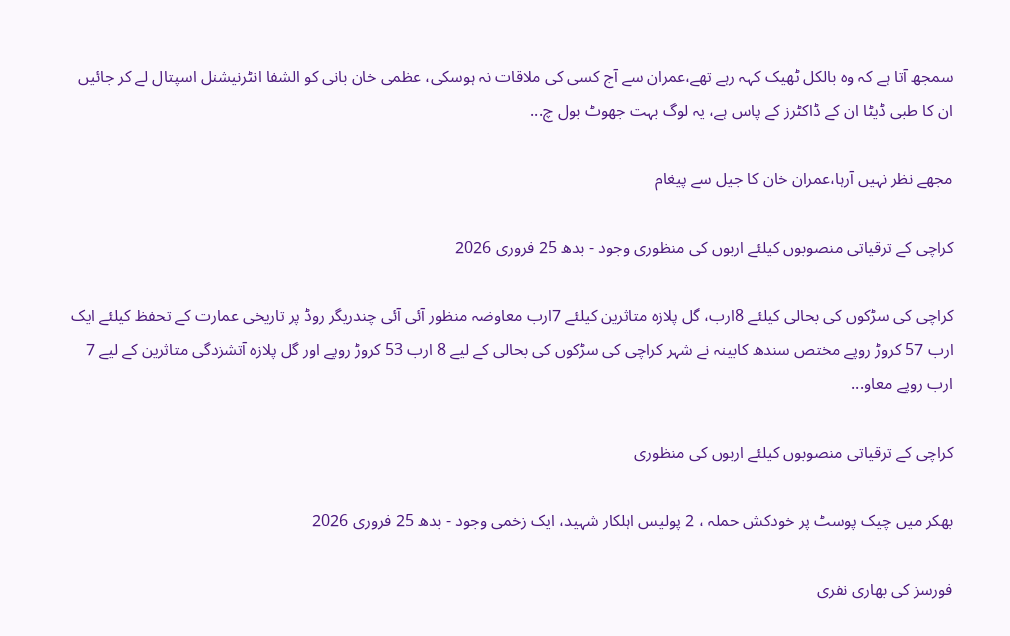سمجھ آتا ہے کہ وہ بالکل ٹھیک کہہ رہے تھے،عمران سے آج کسی کی ملاقات نہ ہوسکی، عظمی خان بانی کو الشفا انٹرنیشنل اسپتال لے کر جائیں ان کا طبی ڈیٹا ان کے ڈاکٹرز کے پاس ہے، یہ لوگ بہت جھوٹ بول چ...

مجھے نظر نہیں آرہا،عمران خان کا جیل سے پیغام

کراچی کے ترقیاتی منصوبوں کیلئے اربوں کی منظوری وجود - بدھ 25 فروری 2026

کراچی کی سڑکوں کی بحالی کیلئے 8ارب، گل پلازہ متاثرین کیلئے 7ارب معاوضہ منظور آئی آئی چندریگر روڈ پر تاریخی عمارت کے تحفظ کیلئے ایک ارب 57 کروڑ روپے مختص سندھ کابینہ نے شہر کراچی کی سڑکوں کی بحالی کے لیے 8 ارب 53 کروڑ روپے اور گل پلازہ آتشزدگی متاثرین کے لیے 7 ارب روپے معاو...

کراچی کے ترقیاتی منصوبوں کیلئے اربوں کی منظوری

بھکر میں چیک پوسٹ پر خودکش حملہ ، 2 پولیس اہلکار شہید، ایک زخمی وجود - بدھ 25 فروری 2026

فورسز کی بھاری نفری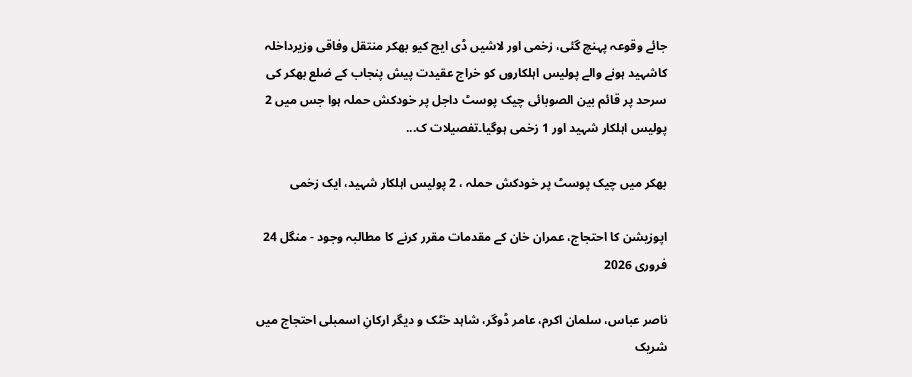جائے وقوعہ پہنچ گئی، زخمی اور لاشیں ڈی ایچ کیو بھکر منتقل وفاقی وزیرداخلہ کاشہید ہونے والے پولیس اہلکاروں کو خراج عقیدت پیش پنجاب کے ضلع بھکر کی سرحد پر قائم بین الصوبائی چیک پوسٹ داجل پر خودکش حملہ ہوا جس میں 2 پولیس اہلکار شہید اور 1 زخمی ہوگیا۔تفصیلات ک...

بھکر میں چیک پوسٹ پر خودکش حملہ ، 2 پولیس اہلکار شہید، ایک زخمی

اپوزیشن کا احتجاج، عمران خان کے مقدمات مقرر کرنے کا مطالبہ وجود - منگل 24 فروری 2026

ناصر عباس، سلمان اکرم، عامر ڈوگر، شاہد خٹک و دیگر ارکانِ اسمبلی احتجاج میں شریک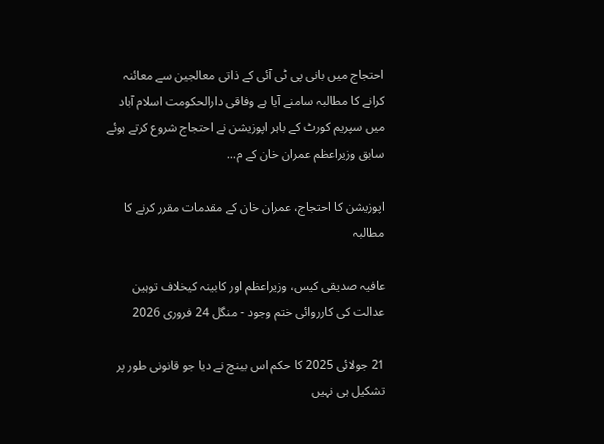احتجاج میں بانی پی ٹی آئی کے ذاتی معالجین سے معائنہ کرانے کا مطالبہ سامنے آیا ہے وفاقی دارالحکومت اسلام آباد میں سپریم کورٹ کے باہر اپوزیشن نے احتجاج شروع کرتے ہوئے سابق وزیراعظم عمران خان کے م...

اپوزیشن کا احتجاج، عمران خان کے مقدمات مقرر کرنے کا مطالبہ

عافیہ صدیقی کیس، وزیراعظم اور کابینہ کیخلاف توہین عدالت کی کارروائی ختم وجود - منگل 24 فروری 2026

21 جولائی 2025 کا حکم اس بینچ نے دیا جو قانونی طور پر تشکیل ہی نہیں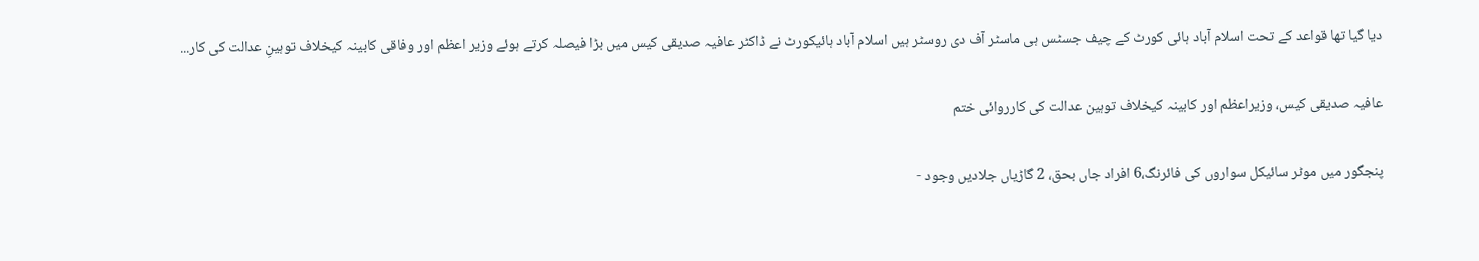دیا گیا تھا قواعد کے تحت اسلام آباد ہائی کورٹ کے چیف جسٹس ہی ماسٹر آف دی روسٹر ہیں اسلام آباد ہائیکورٹ نے ڈاکٹر عافیہ صدیقی کیس میں بڑا فیصلہ کرتے ہوئے وزیر اعظم اور وفاقی کابینہ کیخلاف توہینِ عدالت کی کار...

عافیہ صدیقی کیس، وزیراعظم اور کابینہ کیخلاف توہین عدالت کی کارروائی ختم

پنجگور میں موٹر سائیکل سواروں کی فائرنگ،6 افراد جاں بحق، 2 گاڑیاں جلادیں وجود -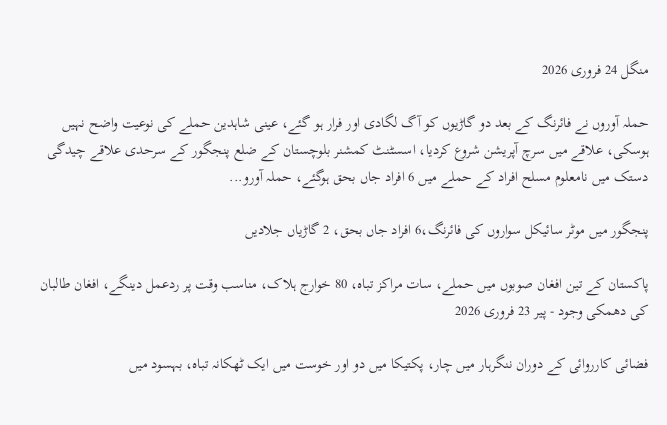منگل 24 فروری 2026

حملہ آوروں نے فائرنگ کے بعد دو گاڑیوں کو آگ لگادی اور فرار ہو گئے، عینی شاہدین حملے کی نوعیت واضح نہیں ہوسکی، علاقے میں سرچ آپریشن شروع کردیا، اسسٹنٹ کمشنر بلوچستان کے ضلع پنجگور کے سرحدی علاقے چیدگی دستک میں نامعلوم مسلح افراد کے حملے میں 6 افراد جاں بحق ہوگئے، حملہ آورو...

پنجگور میں موٹر سائیکل سواروں کی فائرنگ،6 افراد جاں بحق، 2 گاڑیاں جلادیں

پاکستان کے تین افغان صوبوں میں حملے، سات مراکز تباہ، 80 خوارج ہلاک، مناسب وقت پر ردعمل دینگے، افغان طالبان کی دھمکی وجود - پیر 23 فروری 2026

فضائی کارروائی کے دوران ننگرہار میں چار، پکتیکا میں دو اور خوست میں ایک ٹھکانہ تباہ، بہسود میں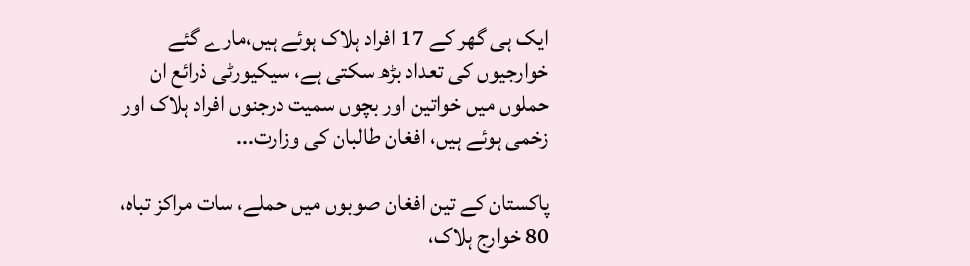ایک ہی گھر کے 17 افراد ہلاک ہوئے ہیں،مارے گئے خوارجیوں کی تعداد بڑھ سکتی ہے، سیکیورٹی ذرائع ان حملوں میں خواتین اور بچوں سمیت درجنوں افراد ہلاک اور زخمی ہوئے ہیں، افغان طالبان کی وزارت...

پاکستان کے تین افغان صوبوں میں حملے، سات مراکز تباہ، 80 خوارج ہلاک،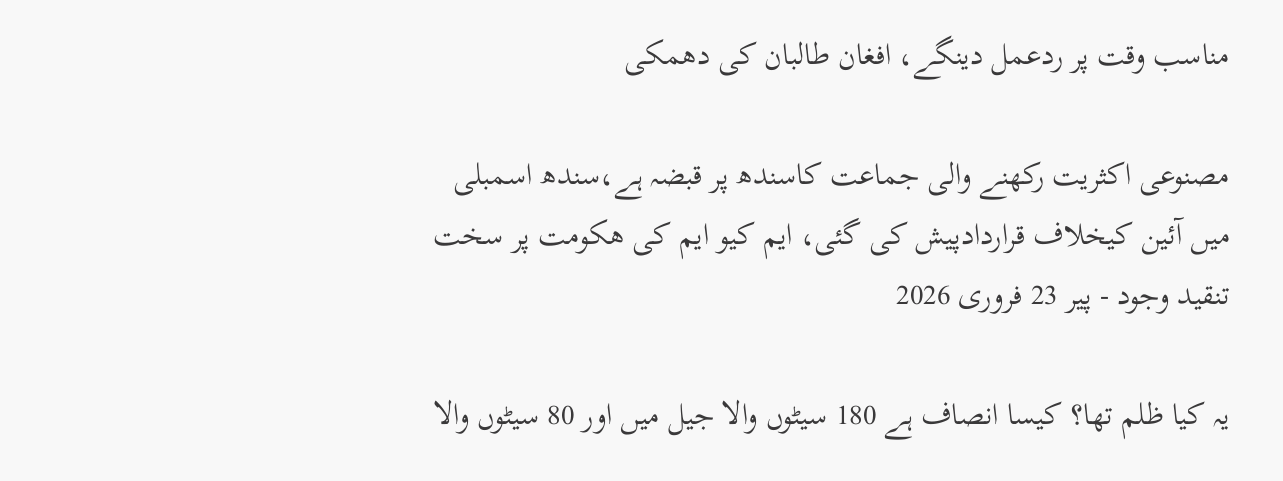مناسب وقت پر ردعمل دینگے، افغان طالبان کی دھمکی

مصنوعی اکثریت رکھنے والی جماعت کاسندھ پر قبضہ ہے،سندھ اسمبلی میں آئین کیخلاف قراردادپیش کی گئی، ایم کیو ایم کی ھکومت پر سخت تنقید وجود - پیر 23 فروری 2026

یہ کیا ظلم تھا؟ کیسا انصاف ہے 180 سیٹوں والا جیل میں اور 80 سیٹوں والا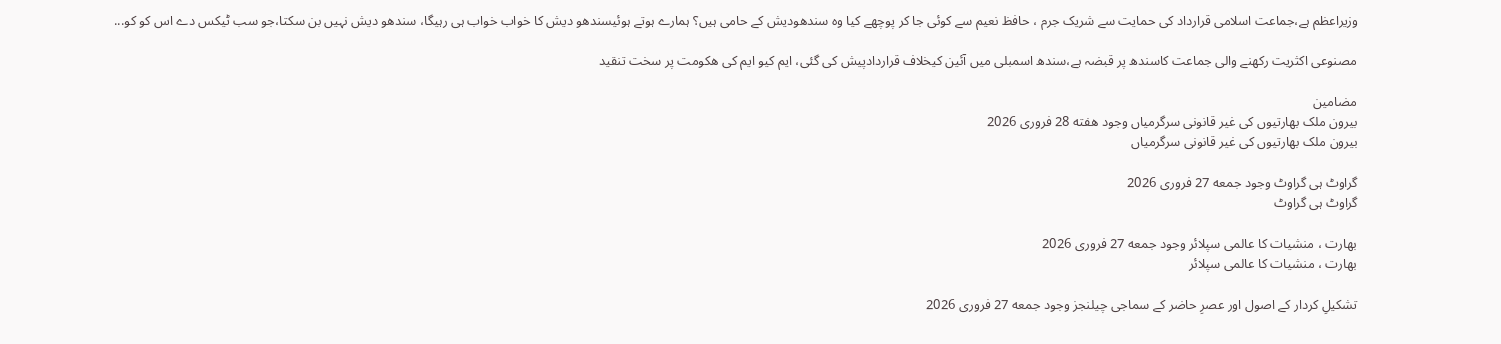وزیراعظم ہے،جماعت اسلامی قرارداد کی حمایت سے شریک جرم ، حافظ نعیم سے کوئی جا کر پوچھے کیا وہ سندھودیش کے حامی ہیں؟ ہمارے ہوتے ہوئیسندھو دیش کا خواب خواب ہی رہیگا، سندھو دیش نہیں بن سکتا،جو سب ٹیکس دے اس کو کو...

مصنوعی اکثریت رکھنے والی جماعت کاسندھ پر قبضہ ہے،سندھ اسمبلی میں آئین کیخلاف قراردادپیش کی گئی، ایم کیو ایم کی ھکومت پر سخت تنقید

مضامین
بیرون ملک بھارتیوں کی غیر قانونی سرگرمیاں وجود هفته 28 فروری 2026
بیرون ملک بھارتیوں کی غیر قانونی سرگرمیاں

گراوٹ ہی گراوٹ وجود جمعه 27 فروری 2026
گراوٹ ہی گراوٹ

بھارت ، منشیات کا عالمی سپلائر وجود جمعه 27 فروری 2026
بھارت ، منشیات کا عالمی سپلائر

تشکیلِ کردار کے اصول اور عصرِ حاضر کے سماجی چیلنجز وجود جمعه 27 فروری 2026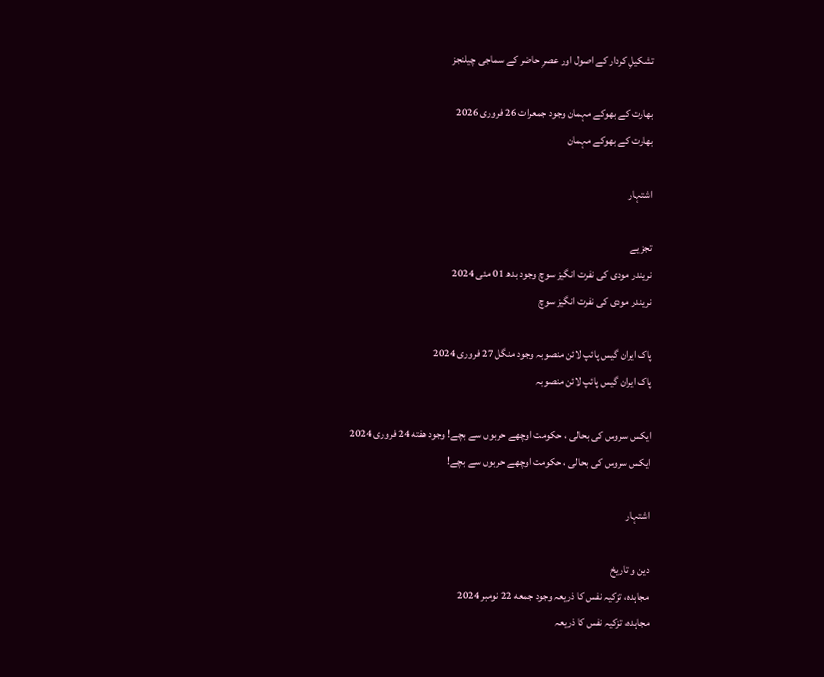تشکیلِ کردار کے اصول اور عصرِ حاضر کے سماجی چیلنجز

بھارت کے بھوکے مہمان وجود جمعرات 26 فروری 2026
بھارت کے بھوکے مہمان

اشتہار

تجزیے
نریندر مودی کی نفرت انگیز سوچ وجود بدھ 01 مئی 2024
نریندر مودی کی نفرت انگیز سوچ

پاک ایران گیس پائپ لائن منصوبہ وجود منگل 27 فروری 2024
پاک ایران گیس پائپ لائن منصوبہ

ایکس سروس کی بحالی ، حکومت اوچھے حربوں سے بچے! وجود هفته 24 فروری 2024
ایکس سروس کی بحالی ، حکومت اوچھے حربوں سے بچے!

اشتہار

دین و تاریخ
مجاہدہ، تزکیہ نفس کا ذریعہ وجود جمعه 22 نومبر 2024
مجاہدہ، تزکیہ نفس کا ذریعہ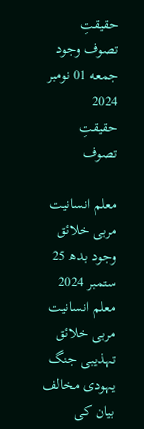حقیقتِ تصوف وجود جمعه 01 نومبر 2024
حقیقتِ تصوف

معلم انسانیت مربی خلائق وجود بدھ 25 ستمبر 2024
معلم انسانیت مربی خلائق
تہذیبی جنگ
یہودی مخالف بیان کی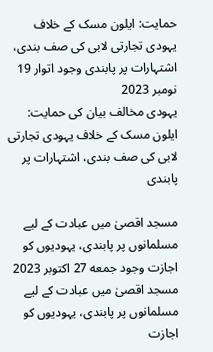حمایت: ایلون مسک کے خلاف یہودی تجارتی لابی کی صف بندی، اشتہارات پر پابندی وجود اتوار 19 نومبر 2023
یہودی مخالف بیان کی حمایت: ایلون مسک کے خلاف یہودی تجارتی لابی کی صف بندی، اشتہارات پر پابندی

مسجد اقصیٰ میں عبادت کے لیے مسلمانوں پر پابندی، یہودیوں کو اجازت وجود جمعه 27 اکتوبر 2023
مسجد اقصیٰ میں عبادت کے لیے مسلمانوں پر پابندی، یہودیوں کو اجازت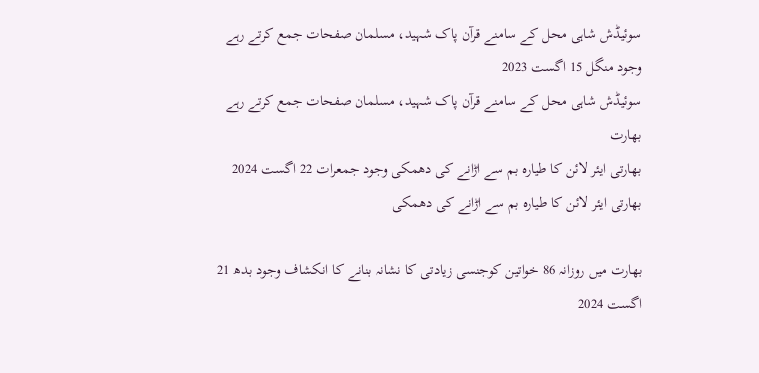سوئیڈش شاہی محل کے سامنے قرآن پاک شہید، مسلمان صفحات جمع کرتے رہے وجود منگل 15 اگست 2023
سوئیڈش شاہی محل کے سامنے قرآن پاک شہید، مسلمان صفحات جمع کرتے رہے
بھارت
بھارتی ایئر لائن کا طیارہ بم سے اڑانے کی دھمکی وجود جمعرات 22 اگست 2024
بھارتی ایئر لائن کا طیارہ بم سے اڑانے کی دھمکی

بھارت میں روزانہ 86 خواتین کوجنسی زیادتی کا نشانہ بنانے کا انکشاف وجود بدھ 21 اگست 2024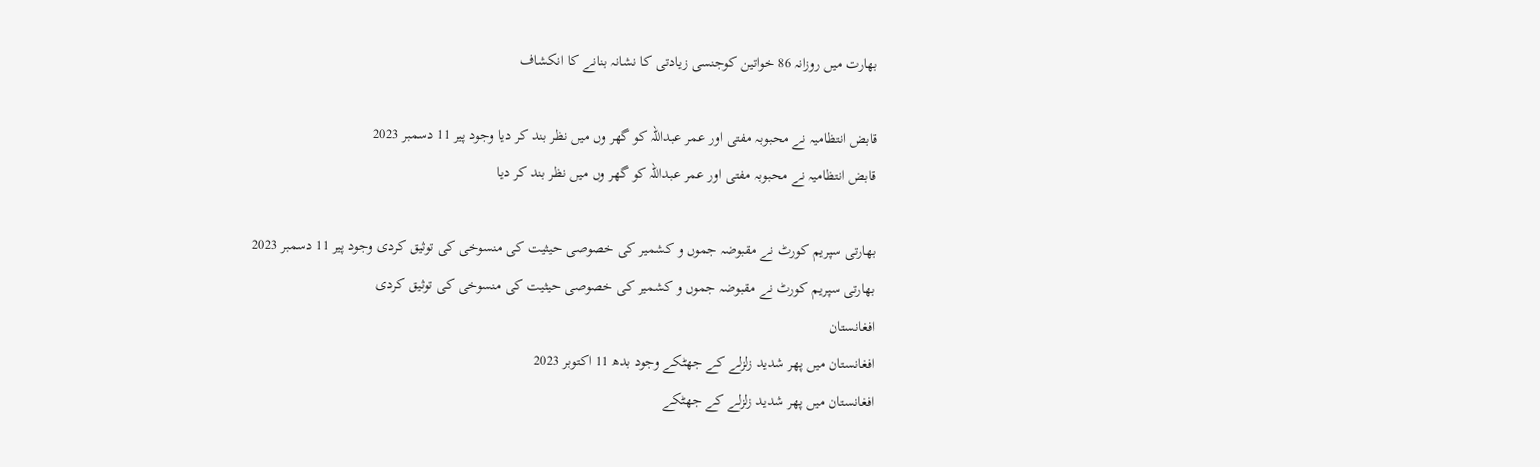بھارت میں روزانہ 86 خواتین کوجنسی زیادتی کا نشانہ بنانے کا انکشاف

قابض انتظامیہ نے محبوبہ مفتی اور عمر عبداللہ کو گھر وں میں نظر بند کر دیا وجود پیر 11 دسمبر 2023
قابض انتظامیہ نے محبوبہ مفتی اور عمر عبداللہ کو گھر وں میں نظر بند کر دیا

بھارتی سپریم کورٹ نے مقبوضہ جموں و کشمیر کی خصوصی حیثیت کی منسوخی کی توثیق کردی وجود پیر 11 دسمبر 2023
بھارتی سپریم کورٹ نے مقبوضہ جموں و کشمیر کی خصوصی حیثیت کی منسوخی کی توثیق کردی
افغانستان
افغانستان میں پھر شدید زلزلے کے جھٹکے وجود بدھ 11 اکتوبر 2023
افغانستان میں پھر شدید زلزلے کے جھٹکے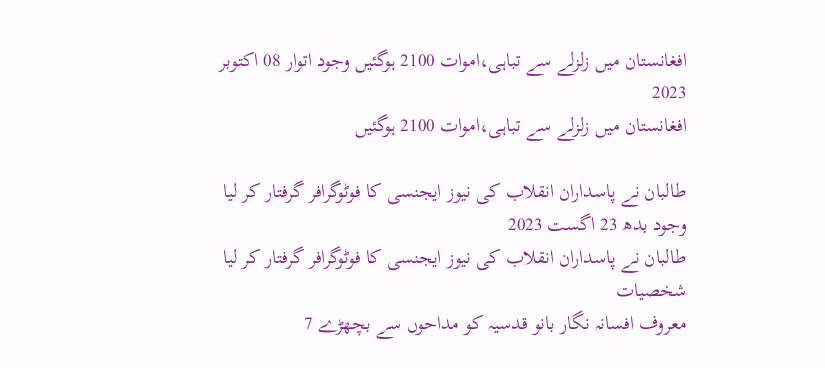افغانستان میں زلزلے سے تباہی،اموات 2100 ہوگئیں وجود اتوار 08 اکتوبر 2023
افغانستان میں زلزلے سے تباہی،اموات 2100 ہوگئیں

طالبان نے پاسداران انقلاب کی نیوز ایجنسی کا فوٹوگرافر گرفتار کر لیا وجود بدھ 23 اگست 2023
طالبان نے پاسداران انقلاب کی نیوز ایجنسی کا فوٹوگرافر گرفتار کر لیا
شخصیات
معروف افسانہ نگار بانو قدسیہ کو مداحوں سے بچھڑے 7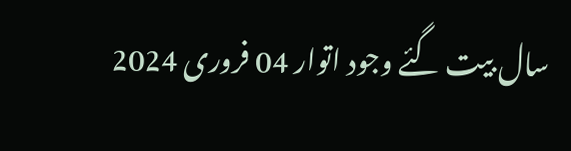سال بیت گئے وجود اتوار 04 فروری 2024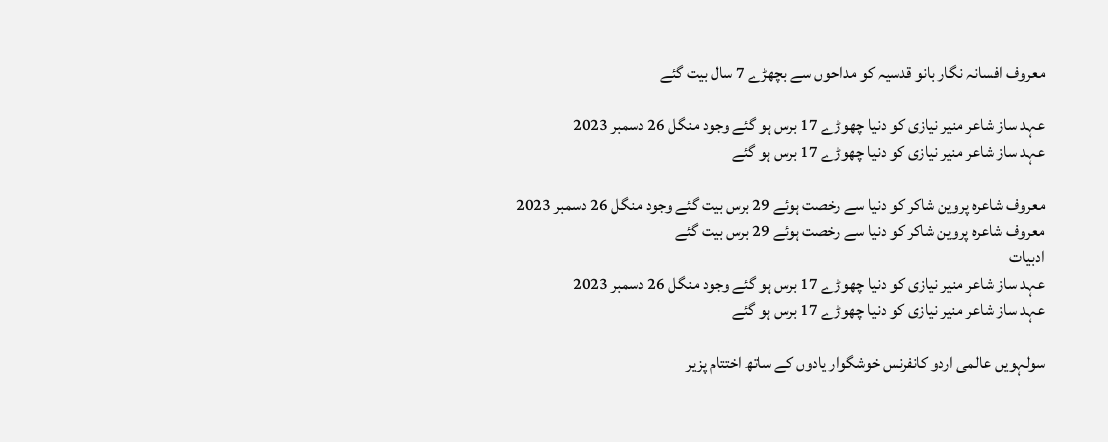معروف افسانہ نگار بانو قدسیہ کو مداحوں سے بچھڑے 7 سال بیت گئے

عہد ساز شاعر منیر نیازی کو دنیا چھوڑے 17 برس ہو گئے وجود منگل 26 دسمبر 2023
عہد ساز شاعر منیر نیازی کو دنیا چھوڑے 17 برس ہو گئے

معروف شاعرہ پروین شاکر کو دنیا سے رخصت ہوئے 29 برس بیت گئے وجود منگل 26 دسمبر 2023
معروف شاعرہ پروین شاکر کو دنیا سے رخصت ہوئے 29 برس بیت گئے
ادبیات
عہد ساز شاعر منیر نیازی کو دنیا چھوڑے 17 برس ہو گئے وجود منگل 26 دسمبر 2023
عہد ساز شاعر منیر نیازی کو دنیا چھوڑے 17 برس ہو گئے

سولہویں عالمی اردو کانفرنس خوشگوار یادوں کے ساتھ اختتام پزیر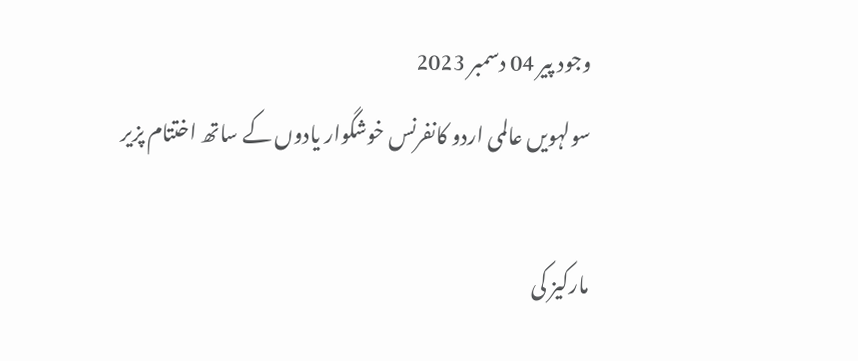وجود پیر 04 دسمبر 2023
سولہویں عالمی اردو کانفرنس خوشگوار یادوں کے ساتھ اختتام پزیر

مارکیز کی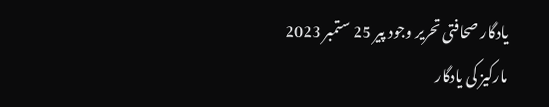یادگار صحافتی تحریر وجود پیر 25 ستمبر 2023
مارکیز کی یادگار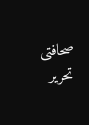صحافتی تحریر